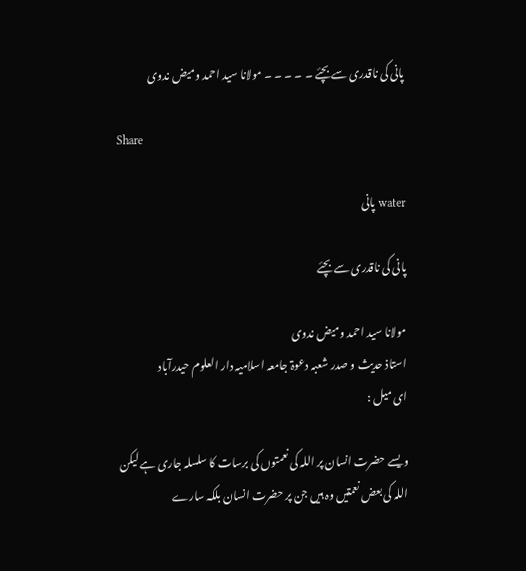پانی کی ناقدری سے بچئے ۔ ۔ ۔ ۔ ۔ مولانا سید احمد ومیض ندوی

Share

water پانی

پانی کی ناقدری سے بچئے

مولانا سید احمد ومیض ندوی
استاذ حدیث و صدر شعبہ دعوۃ جامعہ اسلامیہ دار العلوم حیدرآباد
ای میل :

ویسے حضرت انسان پر اللہ کی نعمتوں کی برسات کا سلسلہ جاری ہے لیکن اللہ کی بعض نعمتیں وہ ہیں جن پر حضرت انسان بلکہ سارے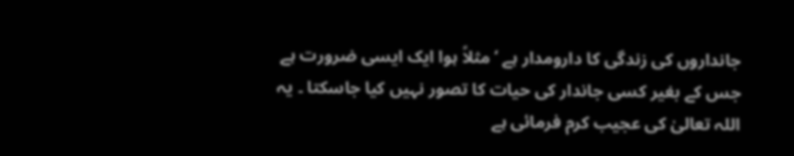جانداروں کی زندگی کا دارومدار ہے ‘مثلاً ہوا ایک ایسی ضرورت ہے جس کے بغیر کسی جاندار کی حیات کا تصور نہیں کیا جاسکتا ۔ یہ اللہ تعالیٰ کی عجیب کرم فرمائی ہے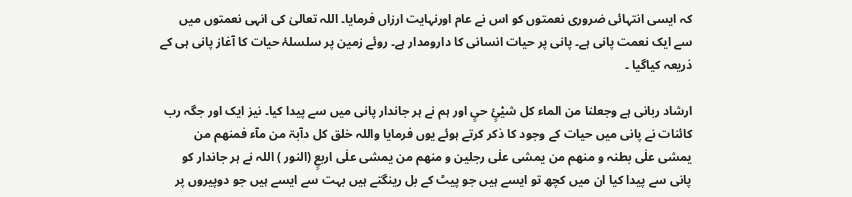کہ ایسی انتہائی ضروری نعمتوں کو اس نے عام اورنہایت ارزاں فرمایا۔ اللہ تعالیٰ کی انہی نعمتوں میں سے ایک نعمت پانی ہے۔ پانی پر حیات انسانی کا دارومدار ہے۔ روئے زمین پر سلسلۂ حیات کا آغاز پانی ہی کے ذریعہ کیاگیا ۔

ارشاد ربانی ہے وجعلنا من الماء کل شیْئٍ حیٍ اور ہم نے ہر جاندار پانی میں سے پیدا کیا۔ نیز ایک اور جگہ رب کائنات نے پانی میں حیات کے وجود کا ذکر کرتے ہوئے یوں فرمایا واللہ خلق کل دآبۃ من مآء فمنھم من یمشی علٰی بطنہ و منھم من یمشی علٰی رجلین و منھم من یمشی علٰی اربعٍ (النور ) اللہ نے ہر جاندار کو پانی سے پیدا کیا ان میں کچھ تو ایسے ہیں جو پیٹ کے بل رینگتے ہیں بہت سے ایسے ہیں جو دوپیروں پر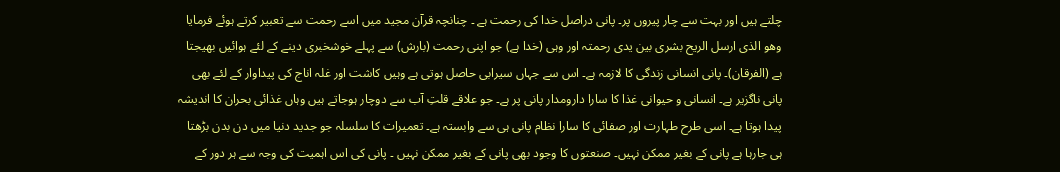چلتے ہیں اور بہت سے چار پیروں پر۔ پانی دراصل خدا کی رحمت ہے ۔ چنانچہ قرآن مجید میں اسے رحمت سے تعبیر کرتے ہوئے فرمایا وھو الذی ارسل الریح بشری بین یدی رحمتہ اور وہی (خدا ہے) جو اپنی رحمت (بارش) سے پہلے خوشخبری دینے کے لئے ہوائیں بھیجتا ہے (الفرقان)۔ پانی انسانی زندگی کا لازمہ ہے۔ اس سے جہاں سیرابی حاصل ہوتی ہے وہیں کاشت اور غلہ اناج کی پیداوار کے لئے بھی پانی ناگزیر ہے۔ انسانی و حیوانی غذا کا سارا دارومدار پانی پر ہے۔ جو علاقے قلتِ آب سے دوچار ہوجاتے ہیں وہاں غذائی بحران کا اندیشہ پیدا ہوتا ہے۔ اسی طرح طہارت اور صفائی کا سارا نظام پانی ہی سے وابستہ ہے۔ تعمیرات کا سلسلہ جو جدید دنیا میں دن بدن بڑھتا ہی جارہا ہے پانی کے بغیر ممکن نہیں۔ صنعتوں کا وجود بھی پانی کے بغیر ممکن نہیں ۔ پانی کی اس اہمیت کی وجہ سے ہر دور کے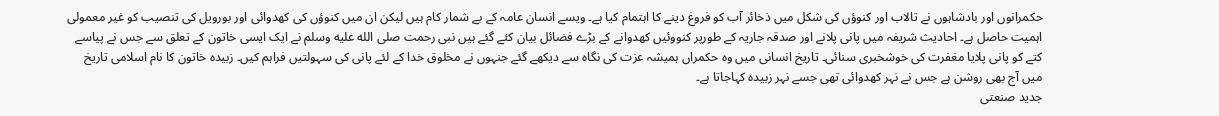حکمرانوں اور بادشاہوں نے تالاب اور کنوؤں کی شکل میں ذخائر آب کو فروغ دینے کا اہتمام کیا ہے۔ ویسے انسان عامہ کے بے شمار کام ہیں لیکن ان میں کنوؤں کی کھدوائی اور بورویل کی تنصیب کو غیر معمولی اہمیت حاصل ہے۔ احادیث شریفہ میں پانی پلانے اور صدقہ جاریہ کے طورپر کنووئیں کھدوانے کے بڑے فضائل بیان کئے گئے ہیں نبی رحمت صلى الله عليه وسلم نے ایک ایسی خاتون کے تعلق سے جس نے پیاسے کتے کو پانی پلایا مغفرت کی خوشخبری سنائی۔ تاریخ انسانی میں وہ حکمراں ہمیشہ عزت کی نگاہ سے دیکھے گئے جنہوں نے مخلوق خدا کے لئے پانی کی سہولتیں فراہم کیں۔ زبیدہ خاتون کا نام اسلامی تاریخ میں آج بھی روشن ہے جس نے نہر کھدوائی تھی جسے نہر زبیدہ کہاجاتا ہے۔
جدید صنعتی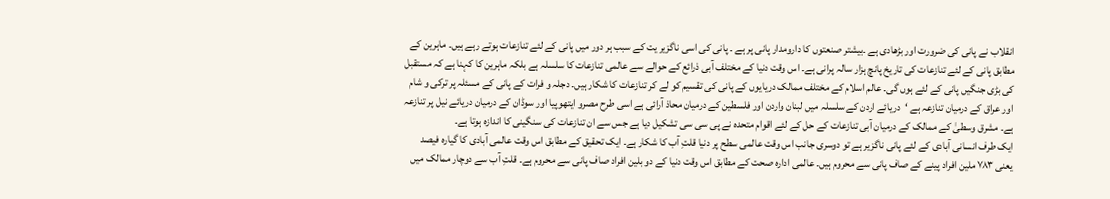انقلاب نے پانی کی ضرورت اور بڑھادی ہے ۔بیشتر صنعتوں کا دارومدار پانی پر ہے ۔ پانی کی اسی ناگزیر یت کے سبب ہر دور میں پانی کے لئے تنازعات ہوتے رہے ہیں۔ ماہرین کے مطابق پانی کے لئے تنازعات کی تاریخ پانچ ہزار سالہ پرانی ہے۔ اس وقت دنیا کے مختلف آبی ذرائع کے حوالے سے عالمی تنازعات کا سلسلہ ہے بلکہ ماہرین کا کہنا ہے کہ مستقبل کی بڑی جنگیں پانی کے لئے ہوں گی۔ عالم اسلام کے مختلف ممالک دریایوں کے پانی کی تقسیم کو لے کر تنازعات کا شکار ہیں۔ دجلہ و فرات کے پانی کے مسئلہ پر ترکی و شام اور عراق کے درمیان تنازعہ ہے ‘دریائے اردن کے سلسلہ میں لبنان واردن اور فلسطین کے درمیان محاذ آرائی ہے اسی طرح مصرو ایتھوپیا اور سوڈان کے درمیان دریائے نیل پر تنازعہ ہے۔ مشرق وسطیٰ کے ممالک کے درمیان آبی تنازعات کے حل کے لئے اقوام متحدہ نے پی سی سی تشکیل دیا ہے جس سے ان تنازعات کی سنگینی کا اندازہ ہوتا ہے۔
ایک طرف انسانی آبادی کے لئے پانی ناگزیر ہے تو دوسری جانب اس وقت عالمی سطح پر دنیا قلتِ آب کا شکار ہے۔ ایک تحقیق کے مطابق اس وقت عالمی آبادی کا گیارہ فیصد یعنی ۷۸۳ ملین افراد پینے کے صاف پانی سے محروم ہیں۔ عالمی ادارہ صحت کے مطابق اس وقت دنیا کے دو بلین افراد صاف پانی سے محروم ہے۔ قلتِ آب سے دوچار ممالک میں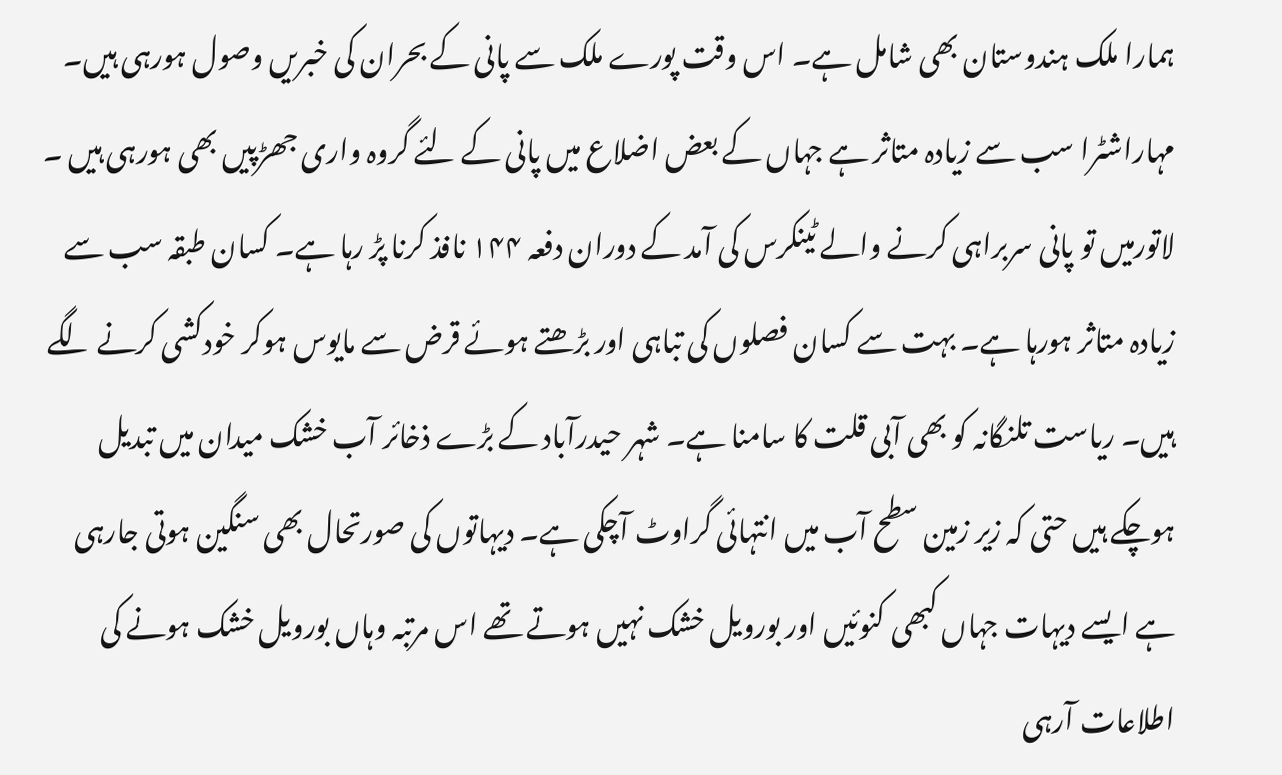ہمارا ملک ہندوستان بھی شامل ہے۔ اس وقت پورے ملک سے پانی کے بحران کی خبریں وصول ہورہی ہیں۔ مہاراشٹرا سب سے زیادہ متاثر ہے جہاں کے بعض اضلاع میں پانی کے لئے گروہ واری جھڑپیں بھی ہورہی ہیں ۔ لاتورمیں تو پانی سربراہی کرنے والے ٹینکرس کی آمد کے دوران دفعہ ۱۴۴ نافذ کرنا پڑ رہا ہے۔ کسان طبقہ سب سے زیادہ متاثر ہورہا ہے۔ بہت سے کسان فصلوں کی تباہی اور بڑھتے ہوئے قرض سے مایوس ہوکر خودکشی کرنے لگے ہیں۔ ریاست تلنگانہ کو بھی آبی قلت کا سامنا ہے۔ شہر حیدرآباد کے بڑے ذخائر آب خشک میدان میں تبدیل ہوچکے ہیں حتی کہ زیر زمین سطح آب میں انتہائی گراوٹ آچکی ہے۔ دیہاتوں کی صورتحال بھی سنگین ہوتی جارہی ہے ایسے دیہات جہاں کبھی کنوئیں اور بورویل خشک نہیں ہوتے تھے اس مرتبہ وہاں بورویل خشک ہونے کی اطلاعات آرہی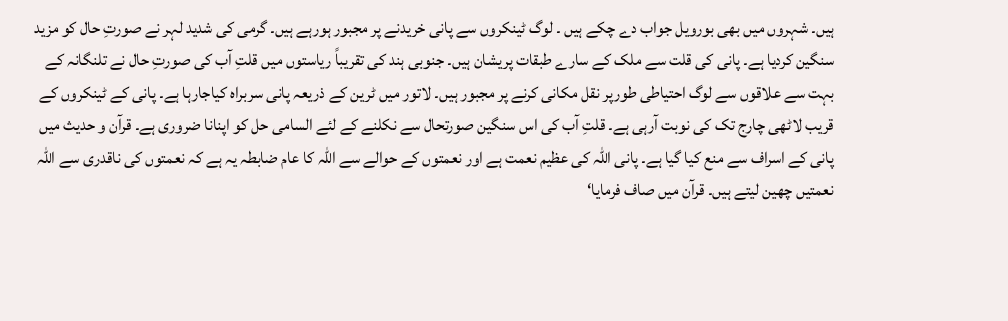ہیں۔ شہروں میں بھی بورویل جواب دے چکے ہیں ۔ لوگ ٹینکروں سے پانی خریدنے پر مجبور ہورہے ہیں۔ گرمی کی شدید لہر نے صورتِ حال کو مزید سنگین کردیا ہے۔ پانی کی قلت سے ملک کے سارے طبقات پریشان ہیں۔ جنوبی ہند کی تقریباً ریاستوں میں قلتِ آب کی صورتِ حال نے تلنگانہ کے بہت سے علاقوں سے لوگ احتیاطی طورپر نقل مکانی کرنے پر مجبور ہیں۔ لاتور میں ٹرین کے ذریعہ پانی سربراہ کیاجارہا ہے۔ پانی کے ٹینکروں کے قریب لاٹھی چارج تک کی نوبت آرہی ہے۔ قلتِ آب کی اس سنگین صورتحال سے نکلنے کے لئے السامی حل کو اپنانا ضروری ہے۔ قرآن و حدیث میں پانی کے اسراف سے منع کیا گیا ہے۔ پانی اللہ کی عظیم نعمت ہے اور نعمتوں کے حوالے سے اللہ کا عام ضابطہ یہ ہے کہ نعمتوں کی ناقدری سے اللہ نعمتیں چھین لیتے ہیں۔ قرآن میں صاف فرمایا‘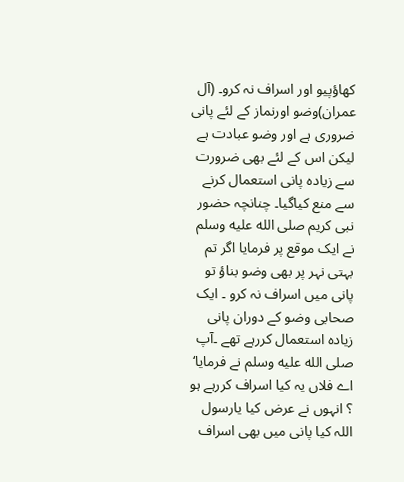کھاؤپیو اور اسراف نہ کرو۔ (آل عمران)وضو اورنماز کے لئے پانی ضروری ہے اور وضو عبادت ہے لیکن اس کے لئے بھی ضرورت سے زیادہ پانی استعمال کرنے سے منع کیاگیا۔ چنانچہ حضور نبی کریم صلى الله عليه وسلم نے ایک موقع پر فرمایا اگر تم بہتی نہر پر بھی وضو بناؤ تو پانی میں اسراف نہ کرو ۔ ایک صحابی وضو کے دوران پانی زیادہ استعمال کررہے تھے ۔آپ صلى الله عليه وسلم نے فرمایا‘ اے فلاں یہ کیا اسراف کررہے ہو ؟ انہوں نے عرض کیا یارسول اللہ کیا پانی میں بھی اسراف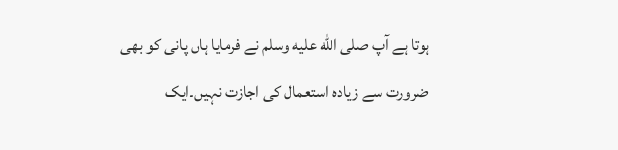ہوتا ہے آپ صلى الله عليه وسلم نے فرمایا ہاں پانی کو بھی ضرورت سے زیادہ استعمال کی اجازت نہیں۔ایک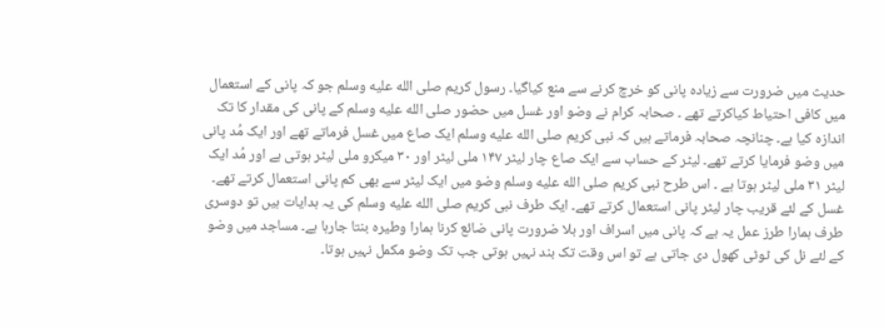حدیث میں ضرورت سے زیادہ پانی کو خرچ کرنے سے منع کیاگیا۔ رسول کریم صلى الله عليه وسلم جو کہ پانی کے استعمال میں کافی احتیاط کیاکرتے تھے ۔ صحابہ کرام نے وضو اور غسل میں حضور صلى الله عليه وسلم کے پانی کی مقدار کا تک اندازہ کیا ہے۔ چنانچہ صحابہ فرماتے ہیں کہ نبی کریم صلى الله عليه وسلم ایک صاع میں غسل فرماتے تھے اور ایک مُد پانی میں وضو فرمایا کرتے تھے۔ لیٹر کے حساب سے ایک صاع چار لیٹر ۱۴۷ ملی لیٹر اور ۳۰ میکرو ملی لیٹر ہوتی ہے اور مُد ایک لیٹر ۳۱ ملی لیٹر ہوتا ہے ۔ اس طرح نبی کریم صلى الله عليه وسلم وضو میں ایک لیٹر سے بھی کم پانی استعمال کرتے تھے۔ غسل کے لئے قریب چار لیٹر پانی استعمال کرتے تھے۔ ایک طرف نبی کریم صلى الله عليه وسلم کی یہ ہدایات ہیں تو دوسری طرف ہمارا طرز عمل یہ ہے کہ پانی میں اسراف اور بلا ضرورت پانی ضائع کرنا ہمارا وطیرہ بنتا جارہا ہے۔ مساجد میں وضو کے لئے نل کی ٹوٹی کھول دی جاتی ہے تو اس وقت تک بند نہیں ہوتی جب تک وضو مکمل نہیں ہوتا۔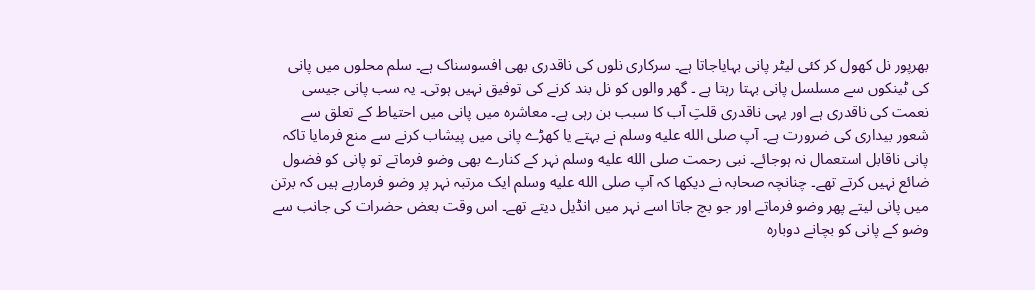بھرپور نل کھول کر کئی لیٹر پانی بہایاجاتا ہے۔ سرکاری نلوں کی ناقدری بھی افسوسناک ہے۔ سلم محلوں میں پانی کی ٹینکوں سے مسلسل پانی بہتا رہتا ہے ۔ گھر والوں کو نل بند کرنے کی توفیق نہیں ہوتی۔ یہ سب پانی جیسی نعمت کی ناقدری ہے اور یہی ناقدری قلتِ آب کا سبب بن رہی ہے۔ معاشرہ میں پانی میں احتیاط کے تعلق سے شعور بیداری کی ضرورت ہے۔ آپ صلى الله عليه وسلم نے بہتے یا کھڑے پانی میں پیشاب کرنے سے منع فرمایا تاکہ پانی ناقابل استعمال نہ ہوجائے۔ نبی رحمت صلى الله عليه وسلم نہر کے کنارے بھی وضو فرماتے تو پانی کو فضول ضائع نہیں کرتے تھے۔ چنانچہ صحابہ نے دیکھا کہ آپ صلى الله عليه وسلم ایک مرتبہ نہر پر وضو فرمارہے ہیں کہ برتن میں پانی لیتے پھر وضو فرماتے اور جو بچ جاتا اسے نہر میں انڈیل دیتے تھے۔ اس وقت بعض حضرات کی جانب سے وضو کے پانی کو بچانے دوبارہ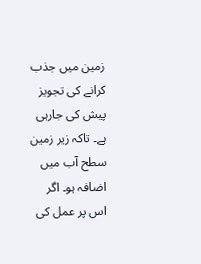زمین میں جذب کرانے کی تجویز پیش کی جارہی ہے۔ تاکہ زیر زمین سطح آب میں اضافہ ہو۔ اگر اس پر عمل کی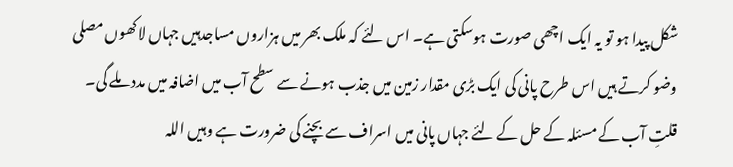شکل پیدا ہو تو یہ ایک اچھی صورت ہوسکتی ہے۔ اس لئے کہ ملک بھر میں ہزاروں مساجدہیں جہاں لاکھوں مصلی وضو کرتے ہیں اس طرح پانی کی ایک بڑی مقدار زمین میں جذب ہونے سے سطح آب میں اضافہ میں مدد ملے گی۔ قلتِ آب کے مسئلہ کے حل کے لئے جہاں پانی میں اسراف سے بچنے کی ضرورت ہے وہیں اللہ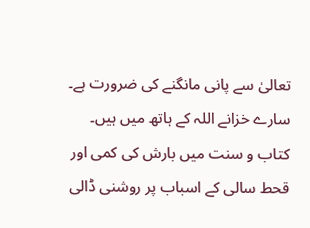تعالیٰ سے پانی مانگنے کی ضرورت ہے۔ سارے خزانے اللہ کے ہاتھ میں ہیں۔ کتاب و سنت میں بارش کی کمی اور قحط سالی کے اسباب پر روشنی ڈالی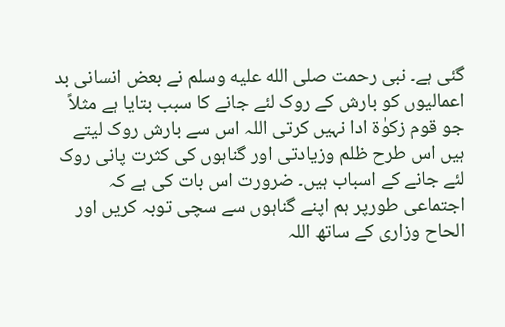گئی ہے۔ نبی رحمت صلى الله عليه وسلم نے بعض انسانی بد اعمالیوں کو بارش کے روک لئے جانے کا سبب بتایا ہے مثلاً جو قوم زکوٰۃ ادا نہیں کرتی اللہ اس سے بارش روک لیتے ہیں اس طرح ظلم وزیادتی اور گناہوں کی کثرت پانی روک لئے جانے کے اسباب ہیں۔ ضرورت اس بات کی ہے کہ اجتماعی طورپر ہم اپنے گناہوں سے سچی توبہ کریں اور الحاح وزاری کے ساتھ اللہ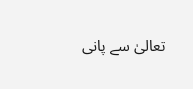تعالیٰ سے پانی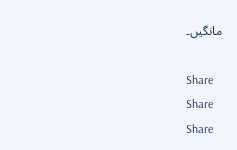مانگیں۔

Share
Share
Share